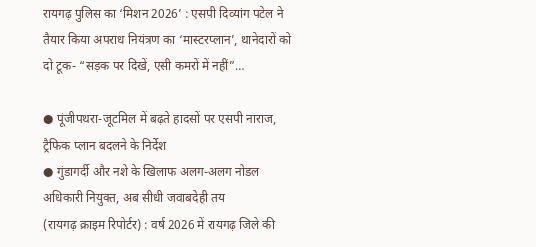रायगढ़ पुलिस का ‘मिशन 2026’ : एसपी दिव्यांग पटेल ने तैयार किया अपराध नियंत्रण का ‘मास्टरप्लान’, थानेदारों को दो टूक- “सड़क पर दिखें, एसी कमरों में नहीं”…

● पूंजीपथरा-जूटमिल में बढ़ते हादसों पर एसपी नाराज, ट्रैफिक प्लान बदलने के निर्देश
● गुंडागर्दी और नशे के खिलाफ अलग-अलग नोडल अधिकारी नियुक्त, अब सीधी जवाबदेही तय
(रायगढ़ क्राइम रिपोर्टर) : वर्ष 2026 में रायगढ़ जिले की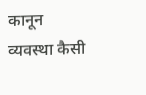कानून व्यवस्था कैसी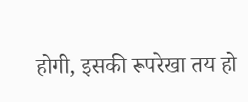होगी, इसकी रूपरेखा तय हो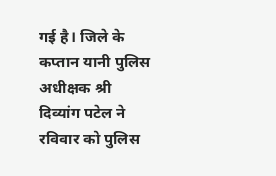गई है। जिले के कप्तान यानी पुलिस अधीक्षक श्री दिव्यांग पटेल ने रविवार को पुलिस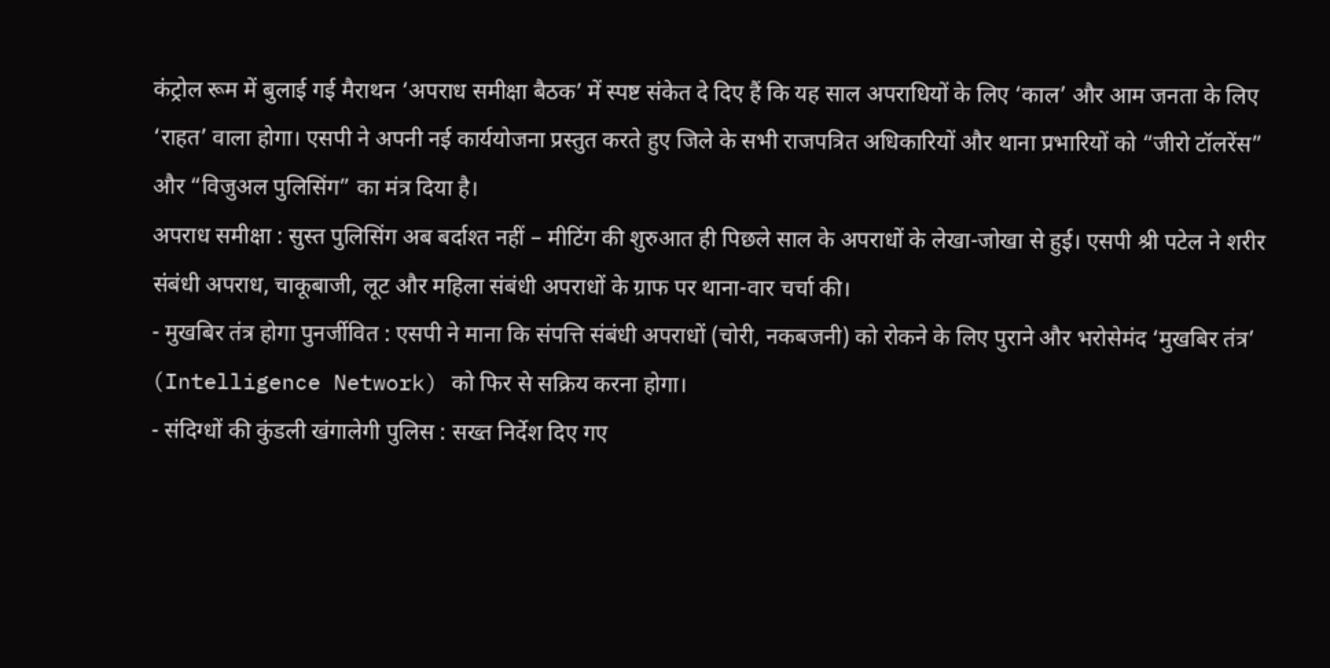कंट्रोल रूम में बुलाई गई मैराथन ‘अपराध समीक्षा बैठक’ में स्पष्ट संकेत दे दिए हैं कि यह साल अपराधियों के लिए ‘काल’ और आम जनता के लिए ‘राहत’ वाला होगा। एसपी ने अपनी नई कार्ययोजना प्रस्तुत करते हुए जिले के सभी राजपत्रित अधिकारियों और थाना प्रभारियों को “जीरो टॉलरेंस” और “विजुअल पुलिसिंग” का मंत्र दिया है।
अपराध समीक्षा : सुस्त पुलिसिंग अब बर्दाश्त नहीं – मीटिंग की शुरुआत ही पिछले साल के अपराधों के लेखा-जोखा से हुई। एसपी श्री पटेल ने शरीर संबंधी अपराध, चाकूबाजी, लूट और महिला संबंधी अपराधों के ग्राफ पर थाना-वार चर्चा की।
- मुखबिर तंत्र होगा पुनर्जीवित : एसपी ने माना कि संपत्ति संबंधी अपराधों (चोरी, नकबजनी) को रोकने के लिए पुराने और भरोसेमंद ‘मुखबिर तंत्र’ (Intelligence Network) को फिर से सक्रिय करना होगा।
- संदिग्धों की कुंडली खंगालेगी पुलिस : सख्त निर्देश दिए गए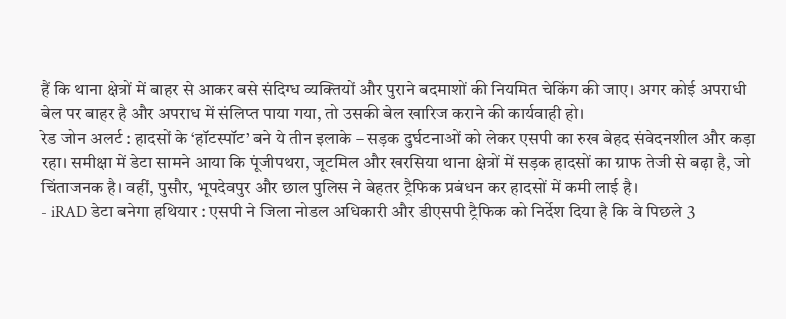हैं कि थाना क्षेत्रों में बाहर से आकर बसे संदिग्ध व्यक्तियों और पुराने बदमाशों की नियमित चेकिंग की जाए। अगर कोई अपराधी बेल पर बाहर है और अपराध में संलिप्त पाया गया, तो उसकी बेल खारिज कराने की कार्यवाही हो।
रेड जोन अलर्ट : हादसों के ‘हॉटस्पॉट’ बने ये तीन इलाके – सड़क दुर्घटनाओं को लेकर एसपी का रुख बेहद संवेदनशील और कड़ा रहा। समीक्षा में डेटा सामने आया कि पूंजीपथरा, जूटमिल और खरसिया थाना क्षेत्रों में सड़क हादसों का ग्राफ तेजी से बढ़ा है, जो चिंताजनक है। वहीं, पुसौर, भूपदेवपुर और छाल पुलिस ने बेहतर ट्रैफिक प्रबंधन कर हादसों में कमी लाई है।
- iRAD डेटा बनेगा हथियार : एसपी ने जिला नोडल अधिकारी और डीएसपी ट्रैफिक को निर्देश दिया है कि वे पिछले 3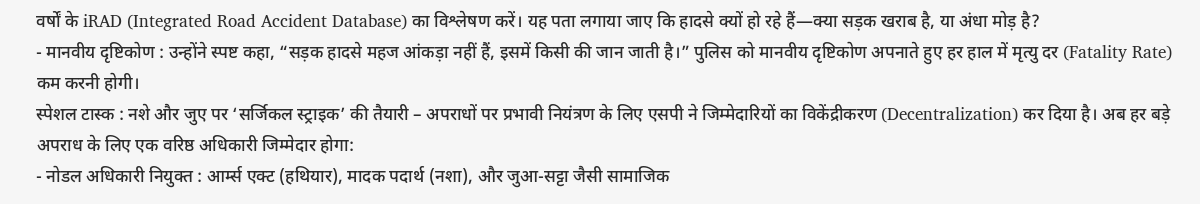वर्षों के iRAD (Integrated Road Accident Database) का विश्लेषण करें। यह पता लगाया जाए कि हादसे क्यों हो रहे हैं—क्या सड़क खराब है, या अंधा मोड़ है?
- मानवीय दृष्टिकोण : उन्होंने स्पष्ट कहा, “सड़क हादसे महज आंकड़ा नहीं हैं, इसमें किसी की जान जाती है।” पुलिस को मानवीय दृष्टिकोण अपनाते हुए हर हाल में मृत्यु दर (Fatality Rate) कम करनी होगी।
स्पेशल टास्क : नशे और जुए पर ‘सर्जिकल स्ट्राइक’ की तैयारी – अपराधों पर प्रभावी नियंत्रण के लिए एसपी ने जिम्मेदारियों का विकेंद्रीकरण (Decentralization) कर दिया है। अब हर बड़े अपराध के लिए एक वरिष्ठ अधिकारी जिम्मेदार होगा:
- नोडल अधिकारी नियुक्त : आर्म्स एक्ट (हथियार), मादक पदार्थ (नशा), और जुआ-सट्टा जैसी सामाजिक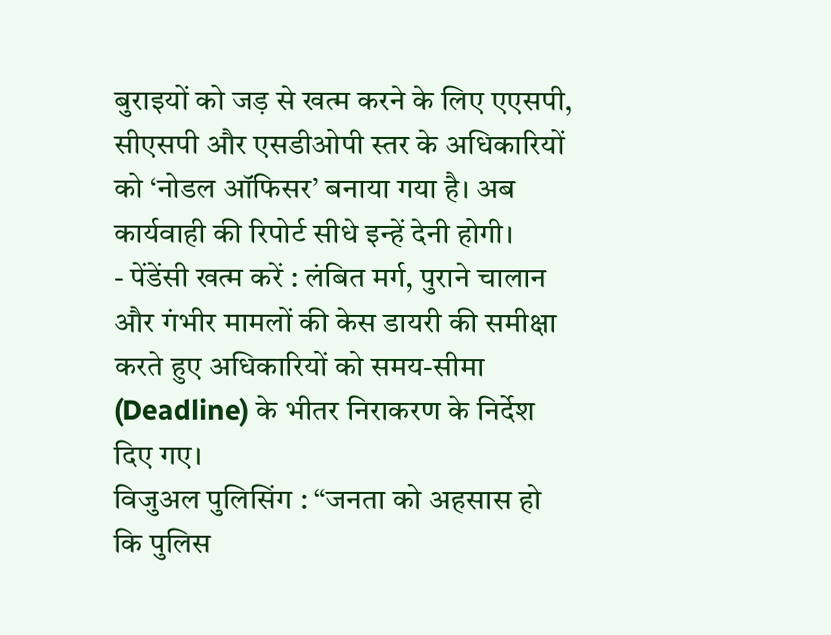बुराइयों को जड़ से खत्म करने के लिए एएसपी, सीएसपी और एसडीओपी स्तर के अधिकारियों को ‘नोडल ऑफिसर’ बनाया गया है। अब कार्यवाही की रिपोर्ट सीधे इन्हें देनी होगी।
- पेंडेंसी खत्म करें : लंबित मर्ग, पुराने चालान और गंभीर मामलों की केस डायरी की समीक्षा करते हुए अधिकारियों को समय-सीमा (Deadline) के भीतर निराकरण के निर्देश दिए गए।
विजुअल पुलिसिंग : “जनता को अहसास हो कि पुलिस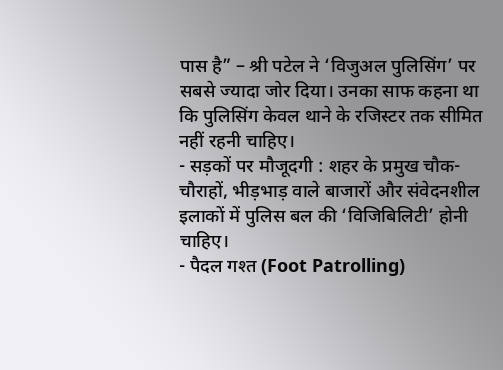पास है” – श्री पटेल ने ‘विजुअल पुलिसिंग’ पर सबसे ज्यादा जोर दिया। उनका साफ कहना था कि पुलिसिंग केवल थाने के रजिस्टर तक सीमित नहीं रहनी चाहिए।
- सड़कों पर मौजूदगी : शहर के प्रमुख चौक-चौराहों, भीड़भाड़ वाले बाजारों और संवेदनशील इलाकों में पुलिस बल की ‘विजिबिलिटी’ होनी चाहिए।
- पैदल गश्त (Foot Patrolling)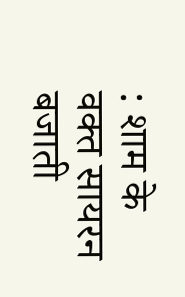: शाम के वक्त सायरन बजाती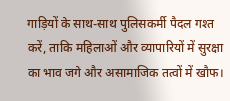गाड़ियों के साथ-साथ पुलिसकर्मी पैदल गश्त करें, ताकि महिलाओं और व्यापारियों में सुरक्षा का भाव जगे और असामाजिक तत्वों में खौफ।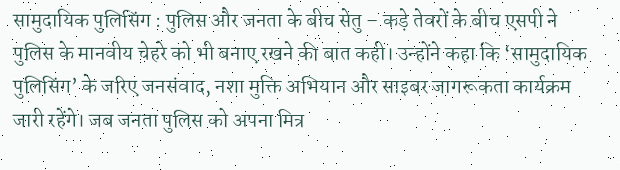सामुदायिक पुलिसिंग : पुलिस और जनता के बीच सेतु – कड़े तेवरों के बीच एसपी ने पुलिस के मानवीय चेहरे को भी बनाए रखने की बात कही। उन्होंने कहा कि ‘सामुदायिक पुलिसिंग’ के जरिए जनसंवाद, नशा मुक्ति अभियान और साइबर जागरूकता कार्यक्रम जारी रहेंगे। जब जनता पुलिस को अपना मित्र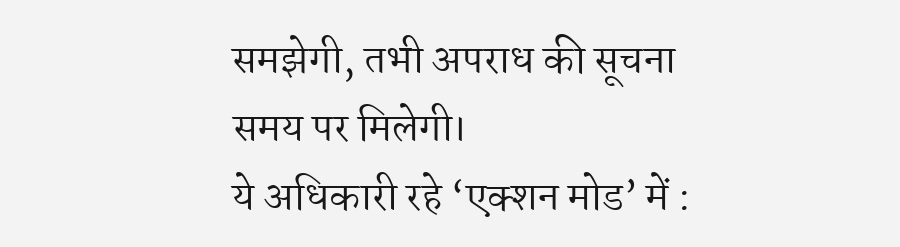समझेगी, तभी अपराध की सूचना समय पर मिलेगी।
ये अधिकारी रहे ‘एक्शन मोड’ में :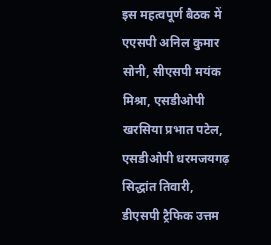इस महत्वपूर्ण बैठक में एएसपी अनिल कुमार सोनी, सीएसपी मयंक मिश्रा, एसडीओपी खरसिया प्रभात पटेल, एसडीओपी धरमजयगढ़ सिद्धांत तिवारी, डीएसपी ट्रैफिक उत्तम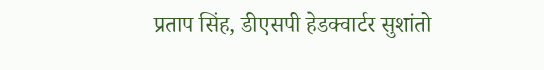प्रताप सिंह, डीएसपी हेडक्वार्टर सुशांतो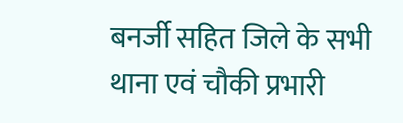बनर्जी सहित जिले के सभी थाना एवं चौकी प्रभारी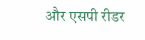और एसपी रीडर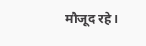मौजूद रहे।